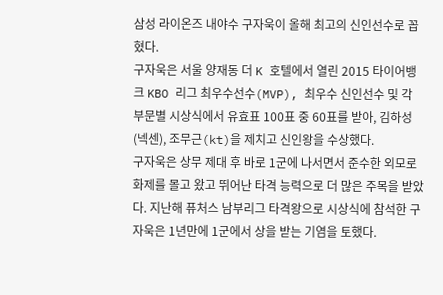삼성 라이온즈 내야수 구자욱이 올해 최고의 신인선수로 꼽혔다.
구자욱은 서울 양재동 더 K 호텔에서 열린 2015 타이어뱅크 KBO 리그 최우수선수(MVP), 최우수 신인선수 및 각 부문별 시상식에서 유효표 100표 중 60표를 받아, 김하성(넥센), 조무근(kt)을 제치고 신인왕을 수상했다.
구자욱은 상무 제대 후 바로 1군에 나서면서 준수한 외모로 화제를 몰고 왔고 뛰어난 타격 능력으로 더 많은 주목을 받았다. 지난해 퓨처스 남부리그 타격왕으로 시상식에 참석한 구자욱은 1년만에 1군에서 상을 받는 기염을 토했다.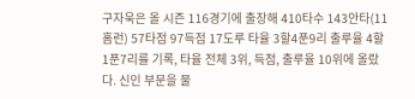구자욱은 올 시즌 116경기에 출장해 410타수 143안타(11홈런) 57타점 97득점 17도루 타율 3할4푼9리 출루율 4할1푼7리를 기록, 타율 전체 3위, 득점, 출루율 10위에 올랐다. 신인 부문을 물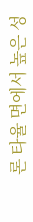론 타율 면에서 높은 성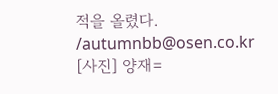적을 올렸다. /autumnbb@osen.co.kr
[사진] 양재=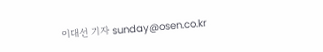이대선 기자 sunday@osen.co.kr